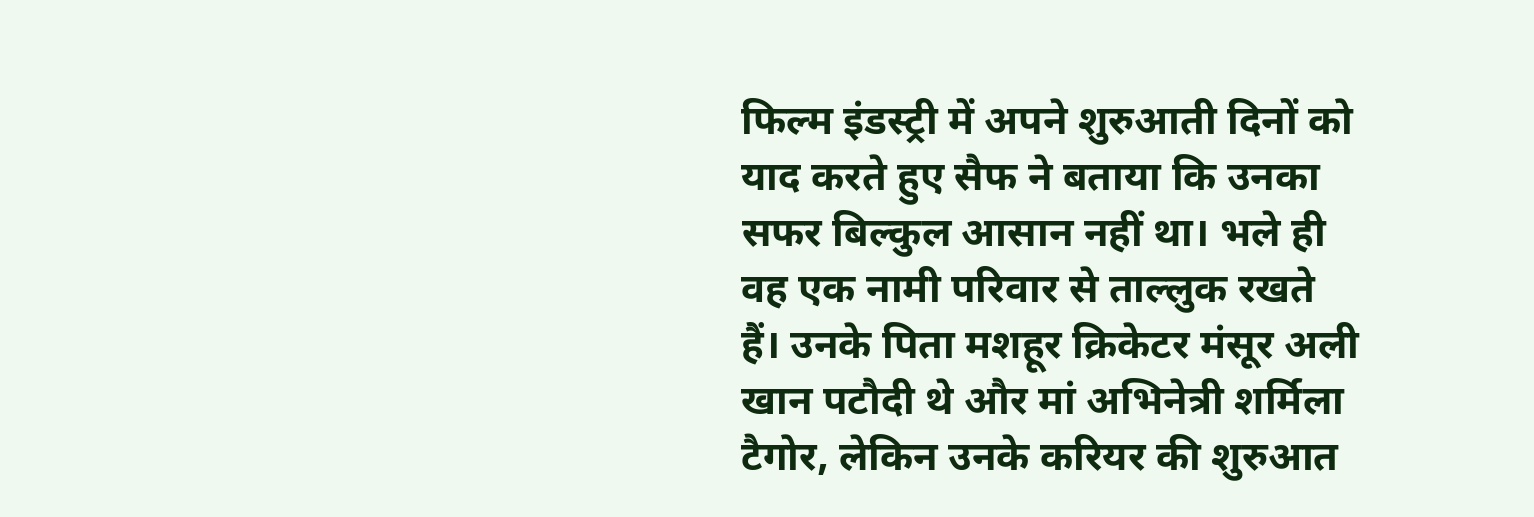फिल्म इंडस्ट्री में अपने शुरुआती दिनों को याद करते हुए सैफ ने बताया कि उनका सफर बिल्कुल आसान नहीं था। भले ही वह एक नामी परिवार से ताल्लुक रखते हैं। उनके पिता मशहूर क्रिकेटर मंसूर अली खान पटौदी थे और मां अभिनेत्री शर्मिला टैगोर, लेकिन उनके करियर की शुरुआत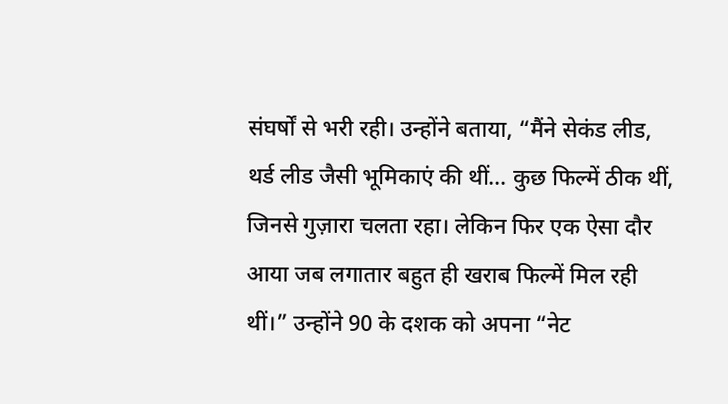संघर्षों से भरी रही। उन्होंने बताया, “मैंने सेकंड लीड, थर्ड लीड जैसी भूमिकाएं की थीं… कुछ फिल्में ठीक थीं, जिनसे गुज़ारा चलता रहा। लेकिन फिर एक ऐसा दौर आया जब लगातार बहुत ही खराब फिल्में मिल रही थीं।” उन्होंने 90 के दशक को अपना “नेट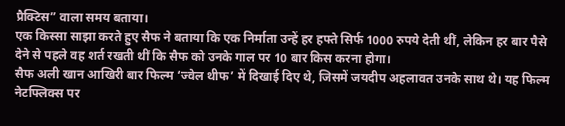प्रैक्टिस” वाला समय बताया।
एक किस्सा साझा करते हुए सैफ ने बताया कि एक निर्माता उन्हें हर हफ्ते सिर्फ 1000 रुपये देती थीं, लेकिन हर बार पैसे देने से पहले वह शर्त रखती थीं कि सैफ को उनके गाल पर 10 बार किस करना होगा।
सैफ अली खान आखिरी बार फिल्म ‘ज्वेल थीफ’ में दिखाई दिए थे, जिसमें जयदीप अहलावत उनके साथ थे। यह फिल्म नेटफ्लिक्स पर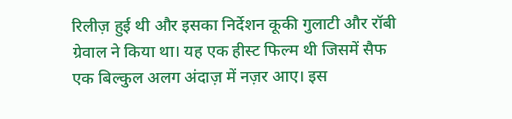रिलीज़ हुई थी और इसका निर्देशन कूकी गुलाटी और रॉबी ग्रेवाल ने किया था। यह एक हीस्ट फिल्म थी जिसमें सैफ एक बिल्कुल अलग अंदाज़ में नज़र आए। इस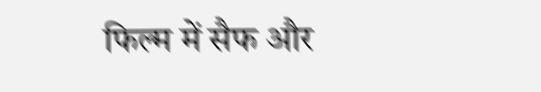फिल्म में सैफ और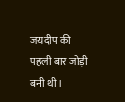जयदीप की पहली बार जोड़ी बनी थी।